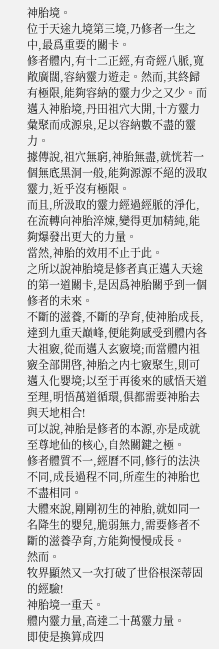神胎境。
位于天途九境第三境,乃修者一生之中,最爲重要的關卡。
修者體内,有十二正經,有奇經八脈,寬敞廣闊,容納靈力遊走。然而,其終歸有極限,能夠容納的靈力少之又少。而邁入神胎境,丹田祖穴大開,十方靈力彙聚而成源泉,足以容納數不盡的靈力。
據傳說,祖穴無窮,神胎無盡,就恍若一個無底黑洞一般,能夠源源不絕的汲取靈力,近乎沒有極限。
而且,所汲取的靈力經過經脈的淨化,在流轉向神胎淬煉,變得更加精純,能夠爆發出更大的力量。
當然,神胎的效用不止于此。
之所以說神胎境是修者真正邁入天途的第一道關卡,是因爲神胎關乎到一個修者的未來。
不斷的滋養,不斷的孕育,使神胎成長,達到九重天巅峰,便能夠感受到體内各大祖竅,從而邁入玄竅境;而當體内祖竅全部開啓,神胎之内七竅聚生,則可邁入化嬰境;以至于再後來的感悟天道至理,明悟萬道循環,俱都需要神胎去與天地相合!
可以說,神胎是修者的本源,亦是成就至尊地仙的核心,自然關鍵之極。
修者體質不一,經曆不同,修行的法決不同,成長過程不同,所産生的神胎也不盡相同。
大體來說,剛剛初生的神胎,就如同一名降生的嬰兒,脆弱無力,需要修者不斷的滋養孕育,方能夠慢慢成長。
然而。
牧界顯然又一次打破了世俗根深蒂固的經驗!
神胎境一重天。
體内靈力量,高達二十萬靈力量。
即使是換算成四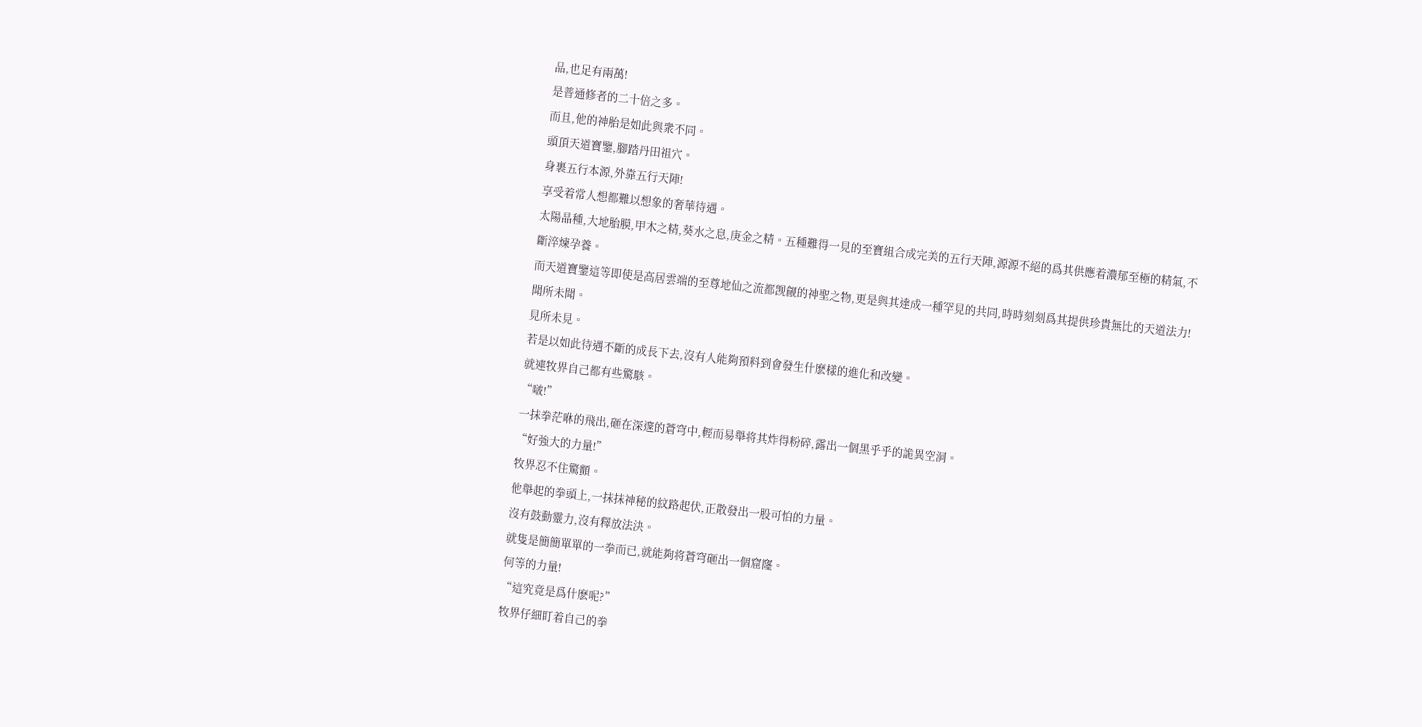品,也足有兩萬!
是普通修者的二十倍之多。
而且,他的神胎是如此與衆不同。
頭頂天道寶鑒,腳踏丹田祖穴。
身裹五行本源,外靠五行天陣!
享受着常人想都難以想象的奢華待遇。
太陽晶種,大地胎膜,甲木之精,葵水之息,庚金之精。五種難得一見的至寶組合成完美的五行天陣,源源不絕的爲其供應着濃郁至極的精氣,不斷淬煉孕養。
而天道寶鑒這等即使是高居雲端的至尊地仙之流都觊觎的神聖之物,更是與其達成一種罕見的共同,時時刻刻爲其提供珍貴無比的天道法力!
聞所未聞。
見所未見。
若是以如此待遇不斷的成長下去,沒有人能夠預料到會發生什麽樣的進化和改變。
就連牧界自己都有些驚駭。
“啵!”
一抹拳茫咻的飛出,砸在深邃的蒼穹中,輕而易舉将其炸得粉碎,露出一個黑乎乎的詭異空洞。
“好強大的力量!”
牧界忍不住驚顫。
他舉起的拳頭上,一抹抹神秘的紋路起伏,正散發出一股可怕的力量。
沒有鼓動靈力,沒有釋放法決。
就隻是簡簡單單的一拳而已,就能夠将蒼穹砸出一個窟窿。
何等的力量!
“這究竟是爲什麽呢?”
牧界仔細盯着自己的拳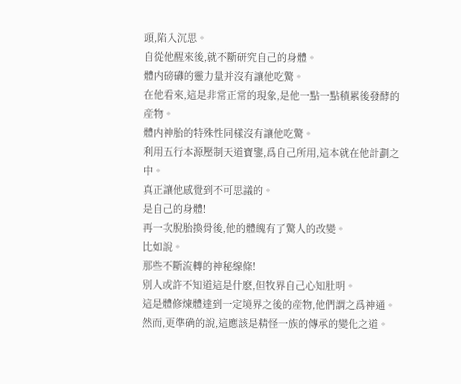頭,陷入沉思。
自從他醒來後,就不斷研究自己的身體。
體内磅礴的靈力量并沒有讓他吃驚。
在他看來,這是非常正常的現象,是他一點一點積累後發酵的産物。
體内神胎的特殊性同樣沒有讓他吃驚。
利用五行本源壓制天道寶鑒,爲自己所用,這本就在他計劃之中。
真正讓他感覺到不可思議的。
是自己的身體!
再一次脫胎換骨後,他的體魄有了驚人的改變。
比如說。
那些不斷流轉的神秘線條!
别人或許不知道這是什麽,但牧界自己心知肚明。
這是體修煉體達到一定境界之後的産物,他們謂之爲神通。
然而,更準确的說,這應該是精怪一族的傳承的變化之道。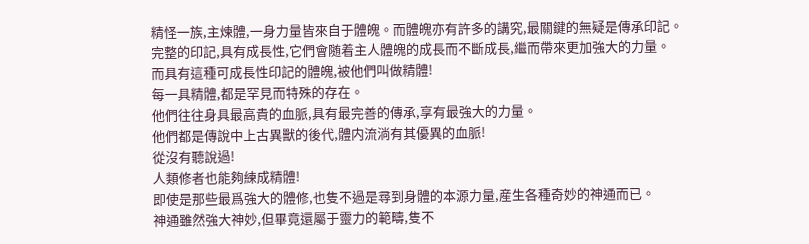精怪一族,主煉體,一身力量皆來自于體魄。而體魄亦有許多的講究,最關鍵的無疑是傳承印記。
完整的印記,具有成長性,它們會随着主人體魄的成長而不斷成長,繼而帶來更加強大的力量。
而具有這種可成長性印記的體魄,被他們叫做精體!
每一具精體,都是罕見而特殊的存在。
他們往往身具最高貴的血脈,具有最完善的傳承,享有最強大的力量。
他們都是傳說中上古異獸的後代,體内流淌有其優異的血脈!
從沒有聽說過!
人類修者也能夠練成精體!
即使是那些最爲強大的體修,也隻不過是尋到身體的本源力量,産生各種奇妙的神通而已。
神通雖然強大神妙,但畢竟還屬于靈力的範疇,隻不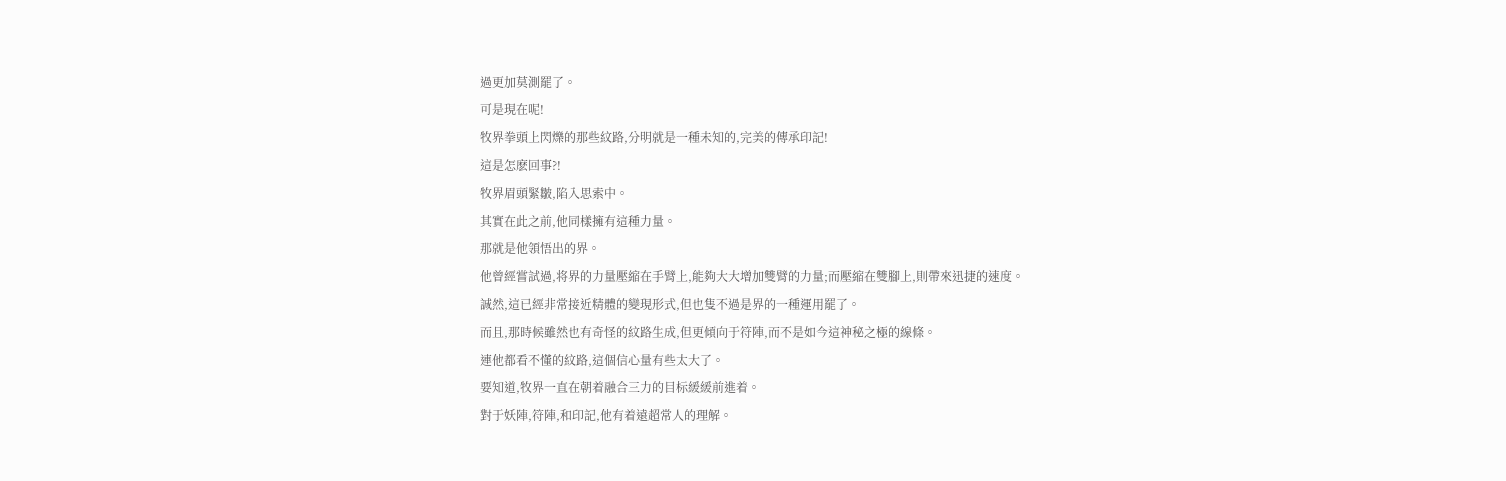過更加莫測罷了。
可是現在呢!
牧界拳頭上閃爍的那些紋路,分明就是一種未知的,完美的傳承印記!
這是怎麽回事?!
牧界眉頭緊皺,陷入思索中。
其實在此之前,他同樣擁有這種力量。
那就是他領悟出的界。
他曾經嘗試過,将界的力量壓縮在手臂上,能夠大大增加雙臂的力量;而壓縮在雙腳上,則帶來迅捷的速度。
誠然,這已經非常接近精體的變現形式,但也隻不過是界的一種運用罷了。
而且,那時候雖然也有奇怪的紋路生成,但更傾向于符陣,而不是如今這神秘之極的線條。
連他都看不懂的紋路,這個信心量有些太大了。
要知道,牧界一直在朝着融合三力的目标緩緩前進着。
對于妖陣,符陣,和印記,他有着遠超常人的理解。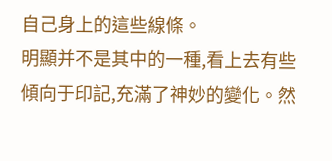自己身上的這些線條。
明顯并不是其中的一種,看上去有些傾向于印記,充滿了神妙的變化。然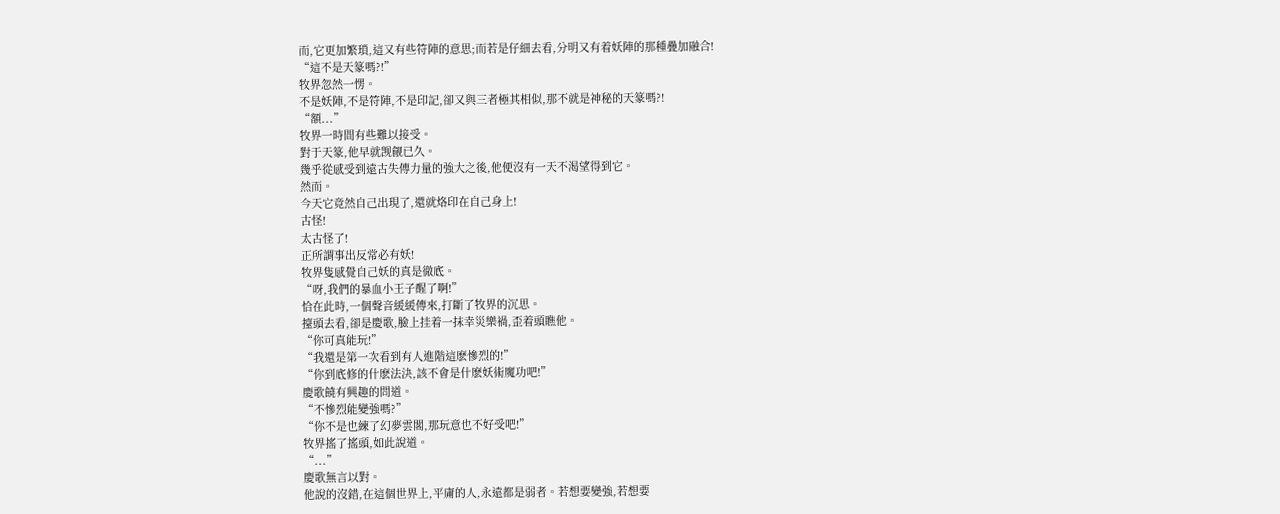而,它更加繁瑣,這又有些符陣的意思;而若是仔細去看,分明又有着妖陣的那種疊加融合!
“這不是天篆嗎?!”
牧界忽然一愣。
不是妖陣,不是符陣,不是印記,卻又與三者極其相似,那不就是神秘的天篆嗎?!
“額...”
牧界一時間有些難以接受。
對于天篆,他早就觊觎已久。
幾乎從感受到遠古失傳力量的強大之後,他便沒有一天不渴望得到它。
然而。
今天它竟然自己出現了,還就烙印在自己身上!
古怪!
太古怪了!
正所謂事出反常必有妖!
牧界隻感覺自己妖的真是徹底。
“呀,我們的暴血小王子醒了啊!”
恰在此時,一個聲音緩緩傳來,打斷了牧界的沉思。
擡頭去看,卻是慶歌,臉上挂着一抹幸災樂禍,歪着頭瞧他。
“你可真能玩!”
“我還是第一次看到有人進階這麽慘烈的!”
“你到底修的什麽法決,該不會是什麽妖術魔功吧!”
慶歌饒有興趣的問道。
“不慘烈能變強嗎?”
“你不是也練了幻夢雲閣,那玩意也不好受吧!”
牧界搖了搖頭,如此說道。
“...”
慶歌無言以對。
他說的沒錯,在這個世界上,平庸的人,永遠都是弱者。若想要變強,若想要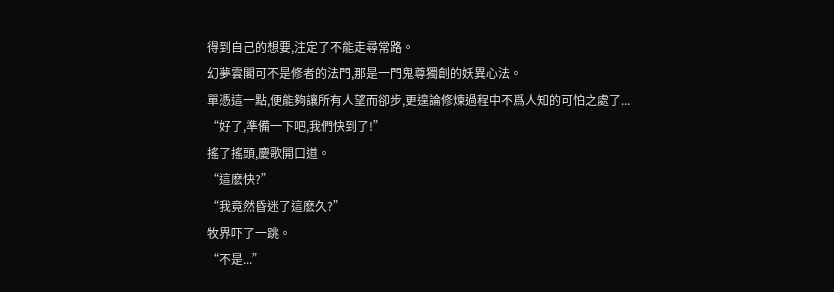得到自己的想要,注定了不能走尋常路。
幻夢雲閣可不是修者的法門,那是一門鬼尊獨創的妖異心法。
單憑這一點,便能夠讓所有人望而卻步,更遑論修煉過程中不爲人知的可怕之處了...
“好了,準備一下吧,我們快到了!”
搖了搖頭,慶歌開口道。
“這麽快?”
“我竟然昏迷了這麽久?”
牧界吓了一跳。
“不是...”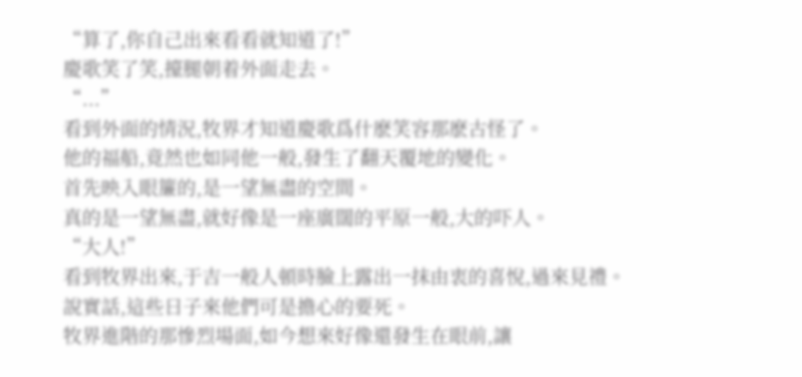“算了,你自己出來看看就知道了!”
慶歌笑了笑,擡腿朝着外面走去。
“...”
看到外面的情況,牧界才知道慶歌爲什麽笑容那麽古怪了。
他的福船,竟然也如同他一般,發生了翻天覆地的變化。
首先映入眼簾的,是一望無盡的空間。
真的是一望無盡,就好像是一座廣闊的平原一般,大的吓人。
“大人!”
看到牧界出來,于吉一般人頓時臉上露出一抹由衷的喜悅,過來見禮。
說實話,這些日子來他們可是擔心的要死。
牧界進階的那慘烈場面,如今想來好像還發生在眼前,讓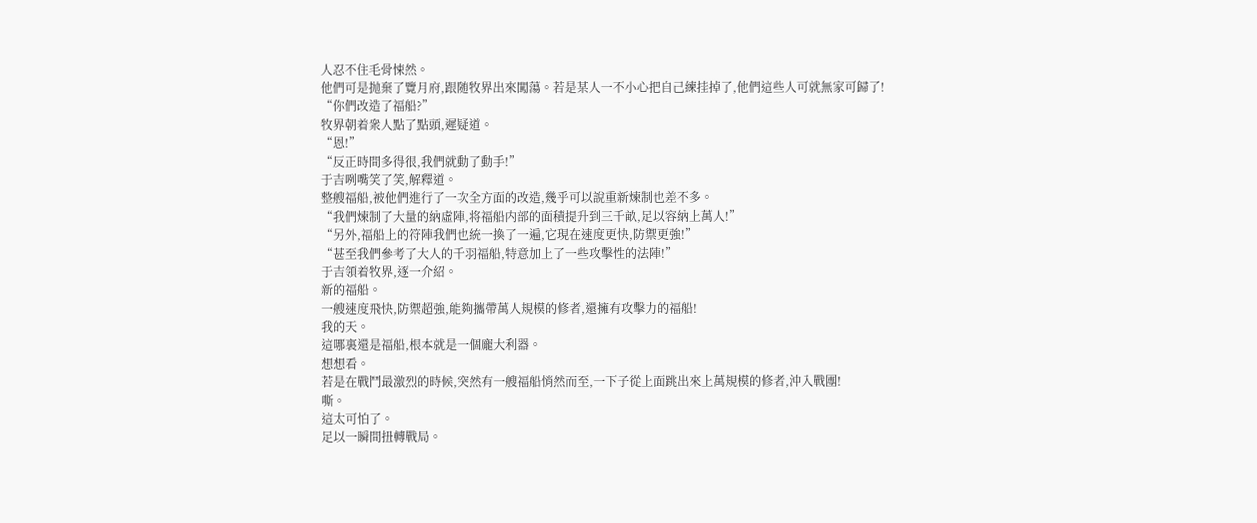人忍不住毛骨悚然。
他們可是抛棄了覽月府,跟随牧界出來闖蕩。若是某人一不小心把自己練挂掉了,他們這些人可就無家可歸了!
“你們改造了福船?”
牧界朝着衆人點了點頭,遲疑道。
“恩!”
“反正時間多得很,我們就動了動手!”
于吉咧嘴笑了笑,解釋道。
整艘福船,被他們進行了一次全方面的改造,幾乎可以說重新煉制也差不多。
“我們煉制了大量的納虛陣,将福船内部的面積提升到三千畝,足以容納上萬人!”
“另外,福船上的符陣我們也統一換了一遍,它現在速度更快,防禦更強!”
“甚至我們參考了大人的千羽福船,特意加上了一些攻擊性的法陣!”
于吉領着牧界,逐一介紹。
新的福船。
一艘速度飛快,防禦超強,能夠攜帶萬人規模的修者,還擁有攻擊力的福船!
我的天。
這哪裏還是福船,根本就是一個龐大利器。
想想看。
若是在戰鬥最激烈的時候,突然有一艘福船悄然而至,一下子從上面跳出來上萬規模的修者,沖入戰團!
嘶。
這太可怕了。
足以一瞬間扭轉戰局。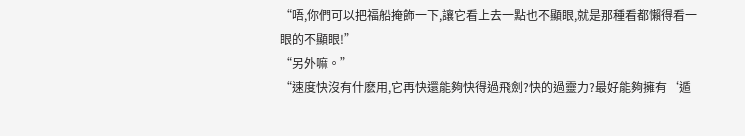“唔,你們可以把福船掩飾一下,讓它看上去一點也不顯眼,就是那種看都懶得看一眼的不顯眼!”
“另外嘛。”
“速度快沒有什麽用,它再快還能夠快得過飛劍?快的過靈力?最好能夠擁有‘遁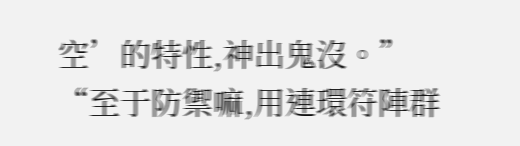空’的特性,神出鬼沒。”
“至于防禦嘛,用連環符陣群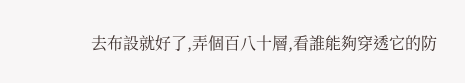去布設就好了,弄個百八十層,看誰能夠穿透它的防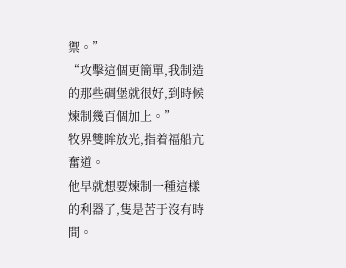禦。”
“攻擊這個更簡單,我制造的那些碉堡就很好,到時候煉制幾百個加上。”
牧界雙眸放光,指着福船亢奮道。
他早就想要煉制一種這樣的利器了,隻是苦于沒有時間。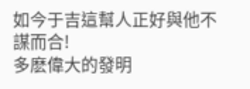如今于吉這幫人正好與他不謀而合!
多麽偉大的發明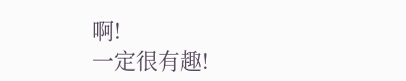啊!
一定很有趣!